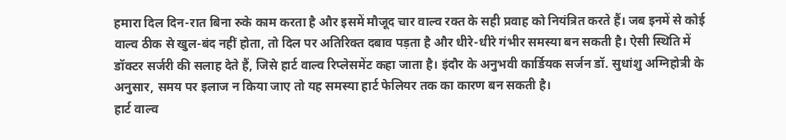हमारा दिल दिन-रात बिना रुके काम करता है और इसमें मौजूद चार वाल्व रक्त के सही प्रवाह को नियंत्रित करते हैं। जब इनमें से कोई वाल्व ठीक से खुल-बंद नहीं होता, तो दिल पर अतिरिक्त दबाव पड़ता है और धीरे-धीरे गंभीर समस्या बन सकती है। ऐसी स्थिति में डॉक्टर सर्जरी की सलाह देते हैं, जिसे हार्ट वाल्व रिप्लेसमेंट कहा जाता है। इंदौर के अनुभवी कार्डियक सर्जन डॉ. सुधांशु अग्निहोत्री के अनुसार, समय पर इलाज न किया जाए तो यह समस्या हार्ट फेलियर तक का कारण बन सकती है।
हार्ट वाल्व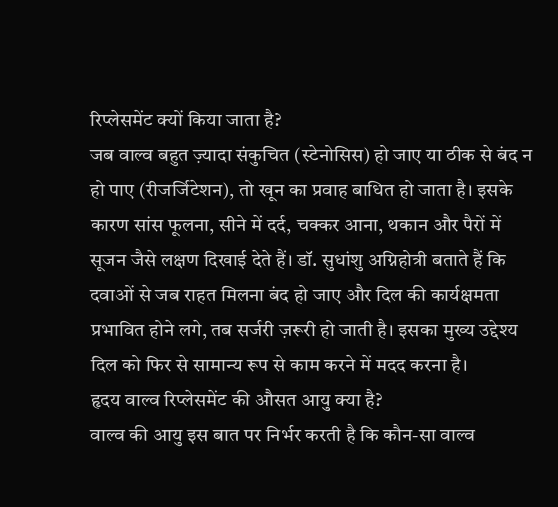रिप्लेसमेंट क्यों किया जाता है?
जब वाल्व बहुत ज़्यादा संकुचित (स्टेनोसिस) हो जाए या ठीक से बंद न हो पाए (रीजर्जिटेशन), तो खून का प्रवाह बाधित हो जाता है। इसके कारण सांस फूलना, सीने में दर्द, चक्कर आना, थकान और पैरों में सूजन जैसे लक्षण दिखाई देते हैं। डॉ. सुधांशु अग्निहोत्री बताते हैं कि दवाओं से जब राहत मिलना बंद हो जाए और दिल की कार्यक्षमता प्रभावित होने लगे, तब सर्जरी ज़रूरी हो जाती है। इसका मुख्य उद्देश्य दिल को फिर से सामान्य रूप से काम करने में मदद करना है।
हृदय वाल्व रिप्लेसमेंट की औसत आयु क्या है?
वाल्व की आयु इस बात पर निर्भर करती है कि कौन-सा वाल्व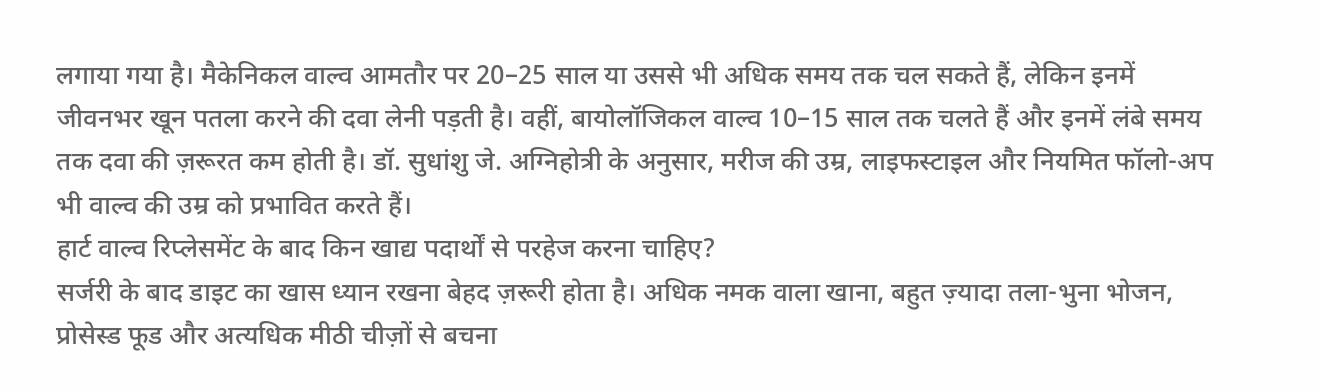लगाया गया है। मैकेनिकल वाल्व आमतौर पर 20–25 साल या उससे भी अधिक समय तक चल सकते हैं, लेकिन इनमें जीवनभर खून पतला करने की दवा लेनी पड़ती है। वहीं, बायोलॉजिकल वाल्व 10–15 साल तक चलते हैं और इनमें लंबे समय तक दवा की ज़रूरत कम होती है। डॉ. सुधांशु जे. अग्निहोत्री के अनुसार, मरीज की उम्र, लाइफस्टाइल और नियमित फॉलो-अप भी वाल्व की उम्र को प्रभावित करते हैं।
हार्ट वाल्व रिप्लेसमेंट के बाद किन खाद्य पदार्थों से परहेज करना चाहिए?
सर्जरी के बाद डाइट का खास ध्यान रखना बेहद ज़रूरी होता है। अधिक नमक वाला खाना, बहुत ज़्यादा तला-भुना भोजन, प्रोसेस्ड फूड और अत्यधिक मीठी चीज़ों से बचना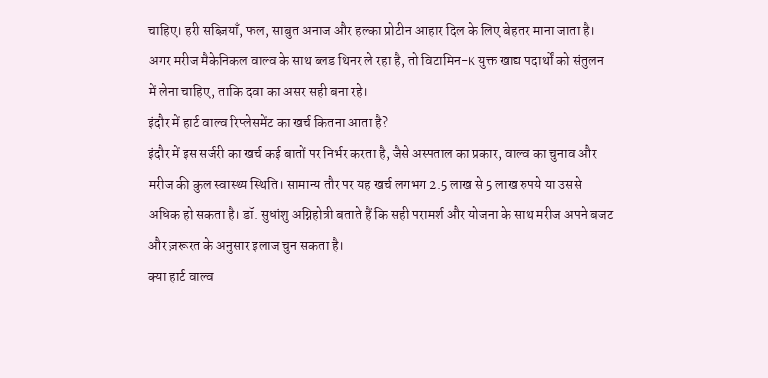चाहिए। हरी सब्ज़ियाँ, फल, साबुत अनाज और हल्का प्रोटीन आहार दिल के लिए बेहतर माना जाता है। अगर मरीज मैकेनिकल वाल्व के साथ ब्लड थिनर ले रहा है, तो विटामिन-K युक्त खाद्य पदार्थों को संतुलन में लेना चाहिए, ताकि दवा का असर सही बना रहे।
इंदौर में हार्ट वाल्व रिप्लेसमेंट का खर्च कितना आता है?
इंदौर में इस सर्जरी का खर्च कई बातों पर निर्भर करता है, जैसे अस्पताल का प्रकार, वाल्व का चुनाव और मरीज की कुल स्वास्थ्य स्थिति। सामान्य तौर पर यह खर्च लगभग 2.5 लाख से 5 लाख रुपये या उससे अधिक हो सकता है। डॉ. सुधांशु अग्निहोत्री बताते हैं कि सही परामर्श और योजना के साथ मरीज अपने बजट और ज़रूरत के अनुसार इलाज चुन सकता है।
क्या हार्ट वाल्व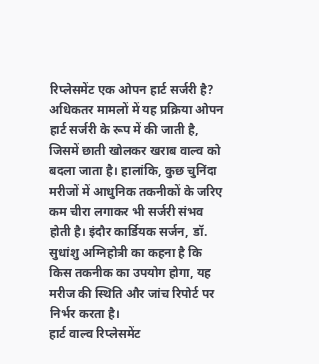रिप्लेसमेंट एक ओपन हार्ट सर्जरी है?
अधिकतर मामलों में यह प्रक्रिया ओपन हार्ट सर्जरी के रूप में की जाती है, जिसमें छाती खोलकर खराब वाल्व को बदला जाता है। हालांकि, कुछ चुनिंदा मरीजों में आधुनिक तकनीकों के जरिए कम चीरा लगाकर भी सर्जरी संभव होती है। इंदौर कार्डियक सर्जन, डॉ. सुधांशु अग्निहोत्री का कहना है कि किस तकनीक का उपयोग होगा, यह मरीज की स्थिति और जांच रिपोर्ट पर निर्भर करता है।
हार्ट वाल्व रिप्लेसमेंट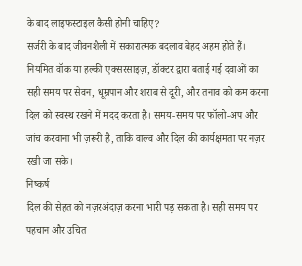के बाद लाइफस्टाइल कैसी होनी चाहिए?
सर्जरी के बाद जीवनशैली में सकारात्मक बदलाव बेहद अहम होते हैं। नियमित वॉक या हल्की एक्सरसाइज़, डॉक्टर द्वारा बताई गई दवाओं का सही समय पर सेवन, धूम्रपान और शराब से दूरी, और तनाव को कम करना दिल को स्वस्थ रखने में मदद करता है। समय-समय पर फॉलो-अप और जांच करवाना भी ज़रूरी है, ताकि वाल्व और दिल की कार्यक्षमता पर नज़र रखी जा सके।
निष्कर्ष
दिल की सेहत को नज़रअंदाज़ करना भारी पड़ सकता है। सही समय पर पहचान और उचित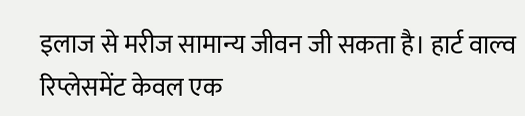इलाज से मरीज सामान्य जीवन जी सकता है। हार्ट वाल्व रिप्लेसमेंट केवल एक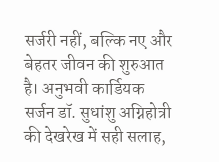सर्जरी नहीं, बल्कि नए और बेहतर जीवन की शुरुआत है। अनुभवी कार्डियक सर्जन डॉ. सुधांशु अग्निहोत्री की देखरेख में सही सलाह,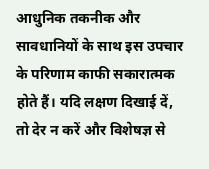आधुनिक तकनीक और सावधानियों के साथ इस उपचार के परिणाम काफी सकारात्मक होते हैं। यदि लक्षण दिखाई दें, तो देर न करें और विशेषज्ञ से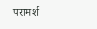परामर्श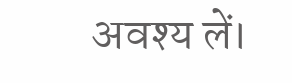अवश्य लें।